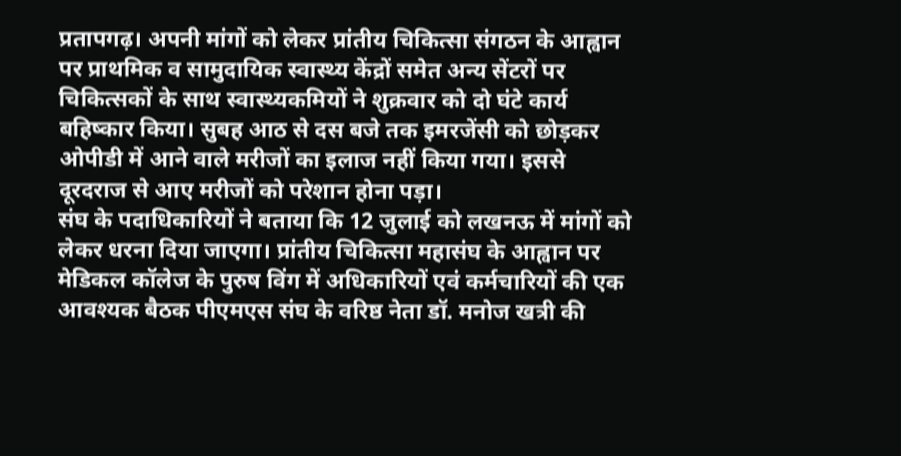प्रतापगढ़। अपनी मांगों को लेकर प्रांतीय चिकित्सा संगठन के आह्वान पर प्राथमिक व सामुदायिक स्वास्थ्य केंद्रों समेत अन्य सेंटरों पर चिकित्सकों के साथ स्वास्थ्यकमियों ने शुक्रवार को दो घंटे कार्य बहिष्कार किया। सुबह आठ से दस बजे तक इमरजेंसी को छोड़कर ओपीडी में आने वाले मरीजों का इलाज नहीं किया गया। इससे दूरदराज से आए मरीजों को परेशान होना पड़ा।
संघ के पदाधिकारियों ने बताया कि 12 जुलाई को लखनऊ में मांगों को लेकर धरना दिया जाएगा। प्रांतीय चिकित्सा महासंघ के आह्वान पर मेडिकल कॉलेज के पुरुष विंग में अधिकारियों एवं कर्मचारियों की एक आवश्यक बैठक पीएमएस संघ के वरिष्ठ नेता डॉ. मनोज खत्री की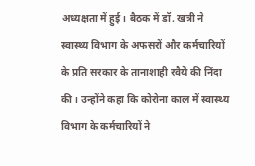अध्यक्षता में हुई। बैठक में डॉ. खत्री ने स्वास्थ्य विभाग के अफसरों और कर्मचारियों के प्रति सरकार के तानाशाही रवैये की निंदा की। उन्होंने कहा कि कोरोना काल में स्वास्थ्य विभाग के कर्मचारियों ने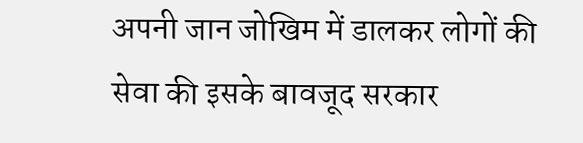अपनी जान जोखिम में डालकर लोगों की सेवा की इसके बावजूद सरकार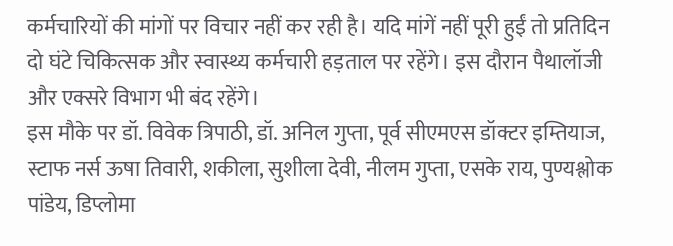कर्मचारियों की मांगों पर विचार नहीं कर रही है। यदि मांगें नहीं पूरी हुईं तो प्रतिदिन दो घंटे चिकित्सक और स्वास्थ्य कर्मचारी हड़ताल पर रहेंगे। इस दौरान पैथालॉजी और एक्सरे विभाग भी बंद रहेंगे।
इस मौके पर डॉ. विवेक त्रिपाठी, डॉ. अनिल गुप्ता, पूर्व सीएमएस डॉक्टर इम्तियाज, स्टाफ नर्स ऊषा तिवारी, शकीला, सुशीला देवी, नीलम गुप्ता, एसके राय, पुण्यश्लोक पांडेय, डिप्लोमा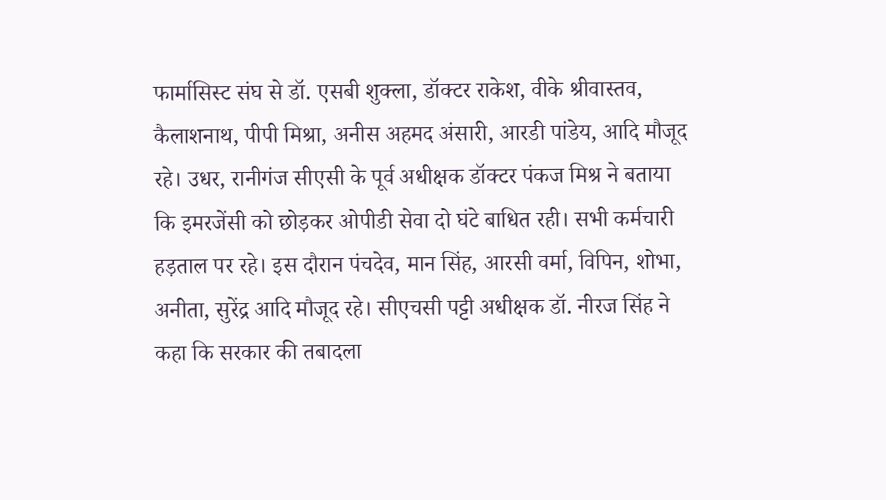फार्मासिस्ट संघ से डॉ. एसबी शुक्ला, डॉक्टर राकेश, वीके श्रीवास्तव, कैलाशनाथ, पीपी मिश्रा, अनीस अहमद अंसारी, आरडी पांडेय, आदि मौजूद रहे। उधर, रानीगंज सीएसी के पूर्व अधीक्षक डॉक्टर पंकज मिश्र ने बताया कि इमरजेंसी को छोड़कर ओपीडी सेवा दो घंटे बाधित रही। सभी कर्मचारी हड़ताल पर रहे। इस दौरान पंचदेव, मान सिंह, आरसी वर्मा, विपिन, शोभा, अनीता, सुरेंद्र आदि मौजूद रहे। सीएचसी पट्टी अधीक्षक डॉ. नीरज सिंह ने कहा कि सरकार की तबादला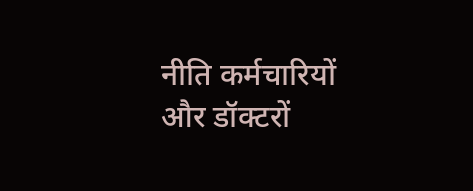नीति कर्मचारियों और डॉक्टरों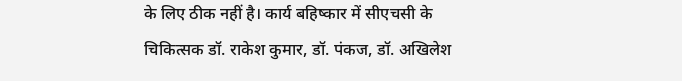के लिए ठीक नहीं है। कार्य बहिष्कार में सीएचसी के चिकित्सक डॉ. राकेश कुमार, डॉ. पंकज, डॉ. अखिलेश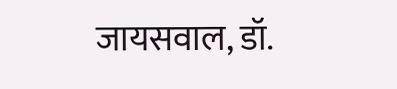जायसवाल, डॉ.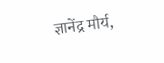ज्ञानेंद्र मौर्य,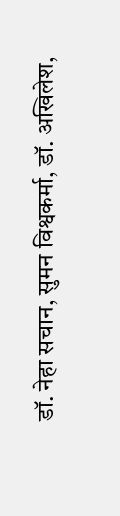डॉ. नेहा सचान, सुमन विश्वकर्मा, डॉ. अखिलेश,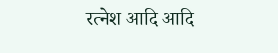रत्नेश आदि आदि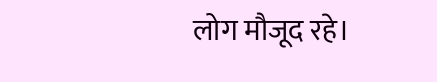लोग मौजूद रहे।